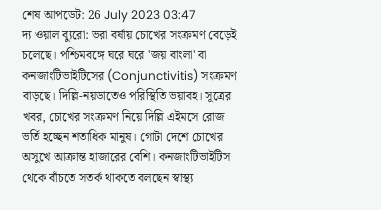শেষ আপডেট: 26 July 2023 03:47
দ্য ওয়াল ব্যুরো: ভরা বর্ষায় চোখের সংক্রমণ বেড়েই চলেছে। পশ্চিমবঙ্গে ঘরে ঘরে 'জয় বাংলা' বা কনজাংটিভাইটিসের (Conjunctivitis) সংক্রমণ বাড়ছে। দিল্লি-নয়ডাতেও পরিস্থিতি ভয়াবহ। সূত্রের খবর, চোখের সংক্রমণ নিয়ে দিল্লি এইমসে রোজ ভর্তি হচ্ছেন শতাধিক মানুষ। গোটা দেশে চোখের অসুখে আক্রান্ত হাজারের বেশি। কনজাংটিভাইটিস থেকে বাঁচতে সতর্ক থাকতে বলছেন স্বাস্থ্য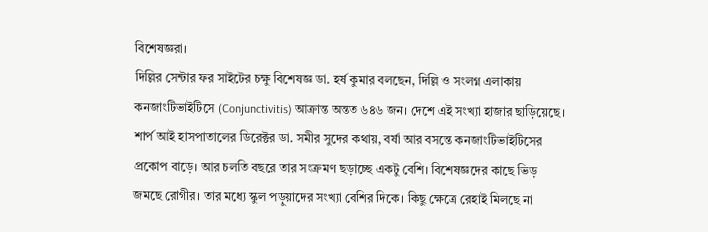বিশেষজ্ঞরা।
দিল্লির সেন্টার ফর সাইটের চক্ষু বিশেষজ্ঞ ডা. হর্ষ কুমার বলছেন, দিল্লি ও সংলগ্ন এলাকায় কনজাংটিভাইটিসে (Conjunctivitis) আক্রান্ত অন্তত ৬৪৬ জন। দেশে এই সংখ্যা হাজার ছাড়িয়েছে। শার্প আই হাসপাতালের ডিরেক্টর ডা. সমীর সুদের কথায়, বর্ষা আর বসন্তে কনজাংটিভাইটিসের প্রকোপ বাড়ে। আর চলতি বছরে তার সংক্রমণ ছড়াচ্ছে একটু বেশি। বিশেষজ্ঞদের কাছে ভিড় জমছে রোগীর। তার মধ্যে স্কুল পড়ুয়াদের সংখ্যা বেশির দিকে। কিছু ক্ষেত্রে রেহাই মিলছে না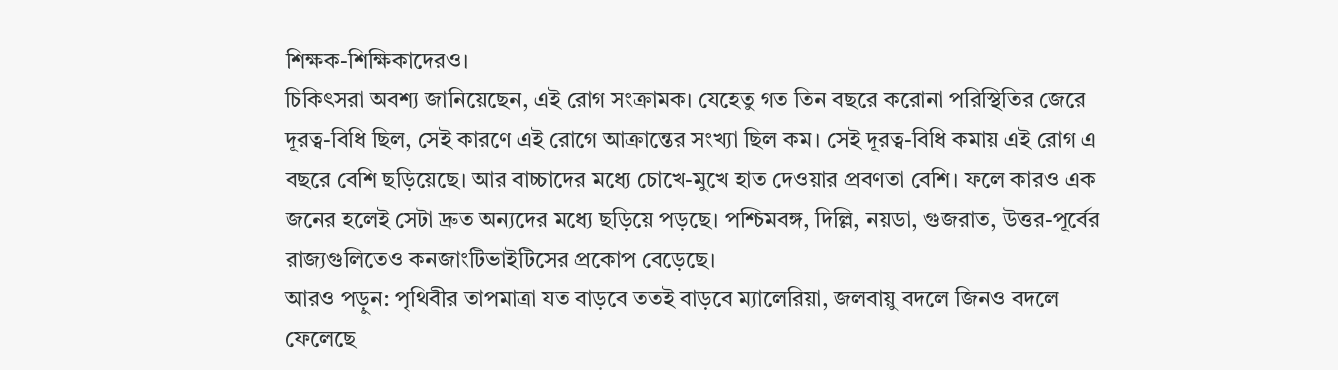শিক্ষক-শিক্ষিকাদেরও।
চিকিৎসরা অবশ্য জানিয়েছেন, এই রোগ সংক্রামক। যেহেতু গত তিন বছরে করোনা পরিস্থিতির জেরে দূরত্ব-বিধি ছিল, সেই কারণে এই রোগে আক্রান্তের সংখ্যা ছিল কম। সেই দূরত্ব-বিধি কমায় এই রোগ এ বছরে বেশি ছড়িয়েছে। আর বাচ্চাদের মধ্যে চোখে-মুখে হাত দেওয়ার প্রবণতা বেশি। ফলে কারও এক জনের হলেই সেটা দ্রুত অন্যদের মধ্যে ছড়িয়ে পড়ছে। পশ্চিমবঙ্গ, দিল্লি, নয়ডা, গুজরাত, উত্তর-পূর্বের রাজ্যগুলিতেও কনজাংটিভাইটিসের প্রকোপ বেড়েছে।
আরও পড়ুন: পৃথিবীর তাপমাত্রা যত বাড়বে ততই বাড়বে ম্যালেরিয়া, জলবায়ু বদলে জিনও বদলে ফেলেছে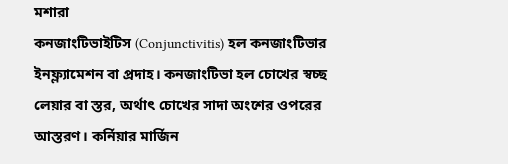মশারা
কনজাংটিভাইটিস (Conjunctivitis) হল কনজাংটিভার ইনফ্ল্যামেশন বা প্রদাহ। কনজাংটিভা হল চোখের স্বচ্ছ লেয়ার বা স্তর, অর্থাৎ চোখের সাদা অংশের ওপরের আস্তরণ। কর্নিয়ার মার্জিন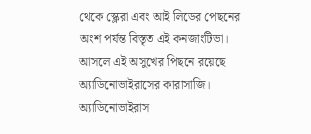থেকে স্ক্লেরা এবং আই লিডের পেছনের অংশ পর্যন্ত বিস্তৃত এই কনজাংটিভা। আসলে এই অসুখের পিছনে রয়েছে অ্যাডিনোভাইরাসের কারাসাজি। অ্যাডিনোভাইরাস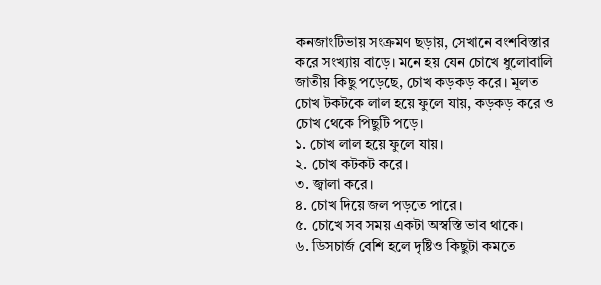কনজাংটিভায় সংক্রমণ ছড়ায়, সেখানে বংশবিস্তার করে সংখ্যায় বাড়ে। মনে হয় যেন চোখে ধুলোবালি জাতীয় কিছু পড়েছে, চোখ কড়কড় করে। মূলত চোখ টকটকে লাল হয়ে ফুলে যায়, কড়কড় করে ও চোখ থেকে পিছুটি পড়ে।
১. চোখ লাল হয়ে ফুলে যায়।
২. চোখ কটকট করে।
৩. জ্বালা করে।
৪. চোখ দিয়ে জল পড়তে পারে।
৫. চোখে সব সময় একটা অস্বস্তি ভাব থাকে।
৬. ডিসচার্জ বেশি হলে দৃষ্টিও কিছুটা কমতে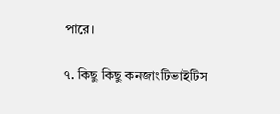পারে।

৭. কিছু কিছু কনজাংটিভাইটিস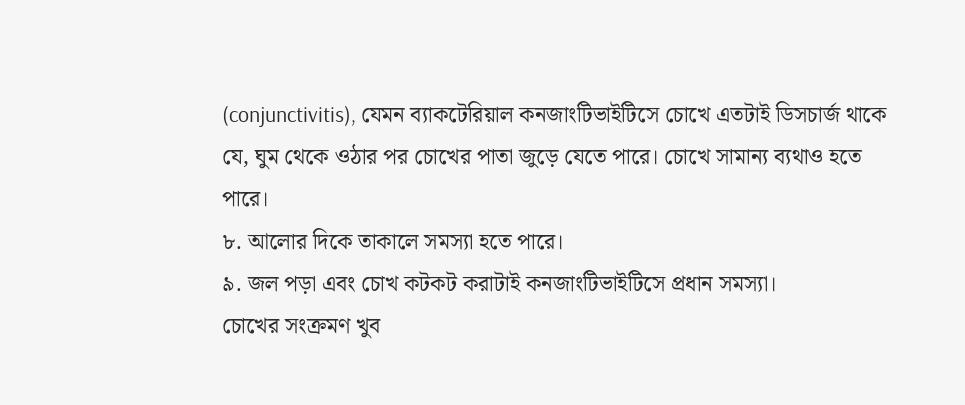(conjunctivitis), যেমন ব্যাকটেরিয়াল কনজাংটিভাইটিসে চোখে এতটাই ডিসচার্জ থাকে যে, ঘুম থেকে ওঠার পর চোখের পাতা জুড়ে যেতে পারে। চোখে সামান্য ব্যথাও হতে পারে।
৮. আলোর দিকে তাকালে সমস্যা হতে পারে।
৯. জল পড়া এবং চোখ কটকট করাটাই কনজাংটিভাইটিসে প্রধান সমস্যা।
চোখের সংক্রমণ খুব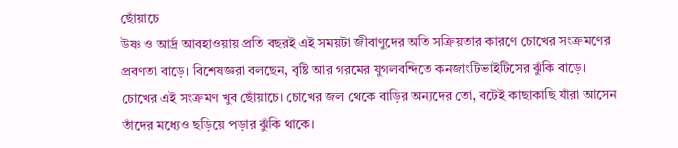ছোঁয়াচে
উষ্ণ ও আর্দ্র আবহাওয়ায় প্রতি বছরই এই সময়টা জীবাণুদের অতি সক্রিয়তার কারণে চোখের সংক্রমণের প্রবণতা বাড়ে। বিশেষজ্ঞরা বলছেন, বৃষ্টি আর গরমের যুগলবন্দিতে কনজাংটিভাইটিসের ঝুঁকি বাড়ে।
চোখের এই সংক্রমণ খুব ছোঁয়াচে। চোখের জল থেকে বাড়ির অন্যদের তো, বটেই কাছাকাছি যাঁরা আসেন তাঁদের মধ্যেও ছড়িয়ে পড়ার ঝুঁকি থাকে।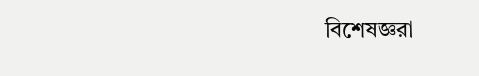বিশেষজ্ঞরা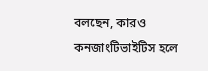বলছেন, কারও কনজাংটিভাইটিস হলে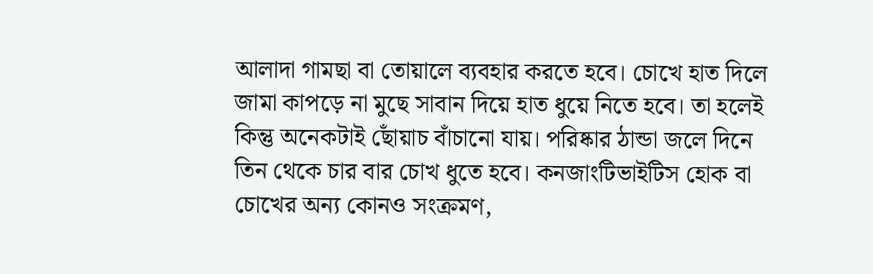আলাদা গামছা বা তোয়ালে ব্যবহার করতে হবে। চোখে হাত দিলে জামা কাপড়ে না মুছে সাবান দিয়ে হাত ধুয়ে নিতে হবে। তা হলেই কিন্তু অনেকটাই ছোঁয়াচ বাঁচানো যায়। পরিষ্কার ঠান্ডা জলে দিনে তিন থেকে চার বার চোখ ধুতে হবে। কনজাংটিভাইটিস হোক বা চোখের অন্য কোনও সংক্রমণ,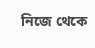নিজে থেকে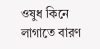ওষুধ কিনে লাগাতে বারণ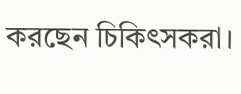করছেন চিকিৎসকরা।